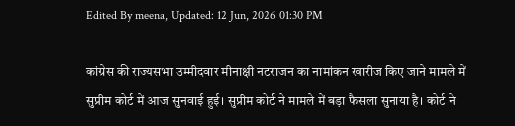Edited By meena, Updated: 12 Jun, 2026 01:30 PM

कांग्रेस की राज्यसभा उम्मीदवार मीनाक्षी नटराजन का नामांकन खारीज किए जाने मामले में सुप्रीम कोर्ट में आज सुनवाई हुई। सुप्रीम कोर्ट ने मामले में बड़ा फैसला सुनाया है। कोर्ट ने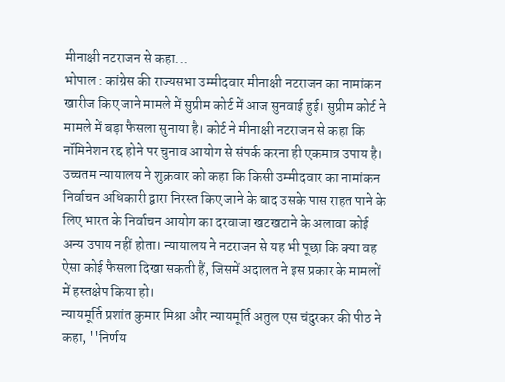मीनाक्षी नटराजन से कहा...
भोपाल : कांग्रेस की राज्यसभा उम्मीदवार मीनाक्षी नटराजन का नामांकन खारीज किए जाने मामले में सुप्रीम कोर्ट में आज सुनवाई हुई। सुप्रीम कोर्ट ने मामले में बड़ा फैसला सुनाया है। कोर्ट ने मीनाक्षी नटराजन से कहा कि नॉमिनेशन रद्द होने पर चुनाव आयोग से संपर्क करना ही एकमात्र उपाय है। उच्चतम न्यायालय ने शुक्रवार को कहा कि किसी उम्मीदवार का नामांकन निर्वाचन अधिकारी द्वारा निरस्त किए जाने के बाद उसके पास राहत पाने के लिए भारत के निर्वाचन आयोग का दरवाजा खटखटाने के अलावा कोई अन्य उपाय नहीं होता। न्यायालय ने नटराजन से यह भी पूछा कि क्या वह ऐसा कोई फैसला दिखा सकती हैं, जिसमें अदालत ने इस प्रकार के मामलों में हस्तक्षेप किया हो।
न्यायमूर्ति प्रशांत कुमार मिश्रा और न्यायमूर्ति अतुल एस चंदुरकर की पीठ ने कहा, ''निर्णय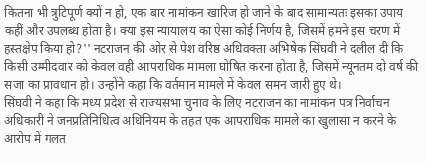कितना भी त्रुटिपूर्ण क्यों न हो, एक बार नामांकन खारिज हो जाने के बाद सामान्यतः इसका उपाय कहीं और उपलब्ध होता है। क्या इस न्यायालय का ऐसा कोई निर्णय है, जिसमें हमने इस चरण में हस्तक्षेप किया हो?'' नटराजन की ओर से पेश वरिष्ठ अधिवक्ता अभिषेक सिंघवी ने दलील दी कि किसी उम्मीदवार को केवल वही आपराधिक मामला घोषित करना होता है, जिसमें न्यूनतम दो वर्ष की सजा का प्रावधान हो। उन्होंने कहा कि वर्तमान मामले में केवल समन जारी हुए थे।
सिंघवी ने कहा कि मध्य प्रदेश से राज्यसभा चुनाव के लिए नटराजन का नामांकन पत्र निर्वाचन अधिकारी ने जनप्रतिनिधित्व अधिनियम के तहत एक आपराधिक मामले का खुलासा न करने के आरोप में गलत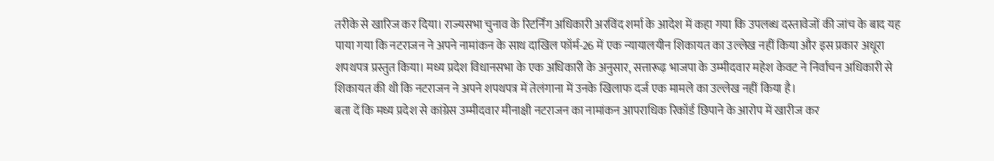तरीके से खारिज कर दिया। राज्यसभा चुनाव के रिटर्निंग अधिकारी अरविंद शर्मा के आदेश में कहा गया कि उपलब्ध दस्तावेजों की जांच के बाद यह पाया गया कि नटराजन ने अपने नामांकन के साथ दाखिल फॉर्म-26 में एक न्यायालयीन शिकायत का उल्लेख नहीं किया और इस प्रकार अधूरा शपथपत्र प्रस्तुत किया। मध्य प्रदेश विधानसभा के एक अधिकारी के अनुसार, सत्तारूढ़ भाजपा के उम्मीदवार महेश केवट ने निर्वाचन अधिकारी से शिकायत की थी कि नटराजन ने अपने शपथपत्र में तेलंगाना में उनके खिलाफ दर्ज एक मामले का उल्लेख नहीं किया है।
बता दें कि मध्य प्रदेश से कांग्रेस उम्मीदवार मीनाक्षी नटराजन का नामांकन आपराधिक रिकॉर्ड छिपाने के आरोप में खारीज कर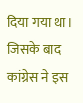दिया गया था। जिसके बाद कांग्रेस ने इस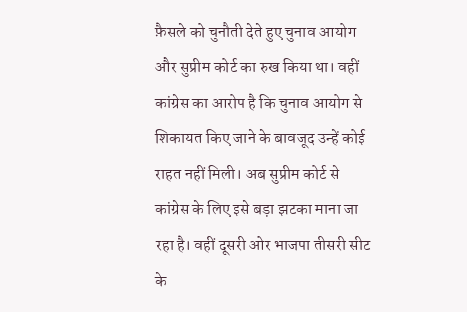फ़ैसले को चुनौती देते हुए चुनाव आयोग और सुप्रीम कोर्ट का रुख किया था। वहीं कांग्रेस का आरोप है कि चुनाव आयोग से शिकायत किए जाने के बावजूद उन्हें कोई राहत नहीं मिली। अब सुप्रीम कोर्ट से कांग्रेस के लिए इसे बड़ा झटका माना जा रहा है। वहीं दूसरी ओर भाजपा तीसरी सीट के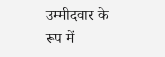उम्मीदवार के रूप में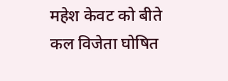महेश केवट को बीते कल विजेता घोषित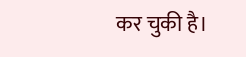कर चुकी है।